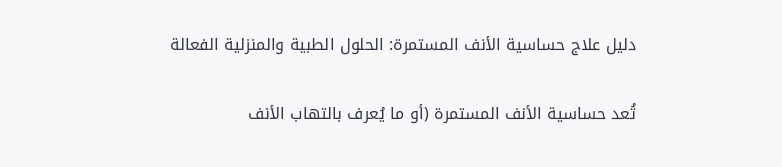دليل علاج حساسية الأنف المستمرة: الحلول الطبية والمنزلية الفعالة

تُعد حساسية الأنف المستمرة (أو ما يُعرف بالتهاب الأنف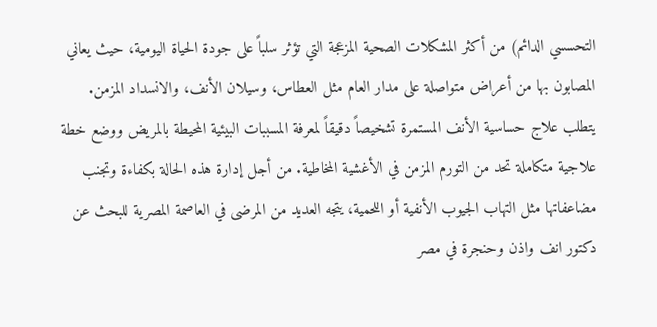التحسسي الدائم) من أكثر المشكلات الصحية المزعجة التي تؤثر سلباً على جودة الحياة اليومية، حيث يعاني المصابون بها من أعراض متواصلة على مدار العام مثل العطاس، وسيلان الأنف، والانسداد المزمن. يتطلب علاج حساسية الأنف المستمرة تشخيصاً دقيقاً لمعرفة المسببات البيئية المحيطة بالمريض ووضع خطة علاجية متكاملة تحد من التورم المزمن في الأغشية المخاطية. من أجل إدارة هذه الحالة بكفاءة وتجنب مضاعفاتها مثل التهاب الجيوب الأنفية أو اللحمية، يتجه العديد من المرضى في العاصمة المصرية للبحث عن دكتور انف واذن وحنجرة في مصر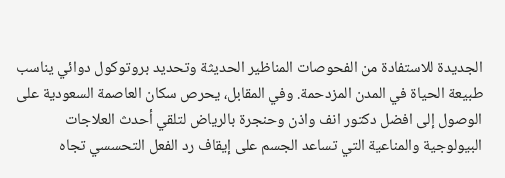الجديدة للاستفادة من الفحوصات المناظير الحديثة وتحديد بروتوكول دوائي يناسب طبيعة الحياة في المدن المزدحمة. وفي المقابل، يحرص سكان العاصمة السعودية على الوصول إلى افضل دكتور انف واذن وحنجرة بالرياض لتلقي أحدث العلاجات البيولوجية والمناعية التي تساعد الجسم على إيقاف رد الفعل التحسسي تجاه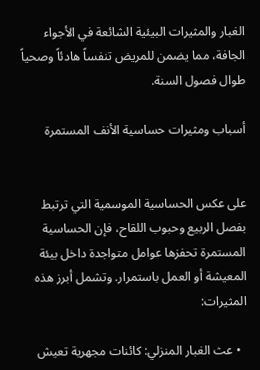الغبار والمثيرات البيئية الشائعة في الأجواء الجافة، مما يضمن للمريض تنفساً هادئاً وصحياً طوال فصول السنة.

أسباب ومثيرات حساسية الأنف المستمرة


على عكس الحساسية الموسمية التي ترتبط بفصل الربيع وحبوب اللقاح، فإن الحساسية المستمرة تحفزها عوامل متواجدة داخل بيئة المعيشة أو العمل باستمرار. وتشمل أبرز هذه المثيرات:

  • عث الغبار المنزلي: كائنات مجهرية تعيش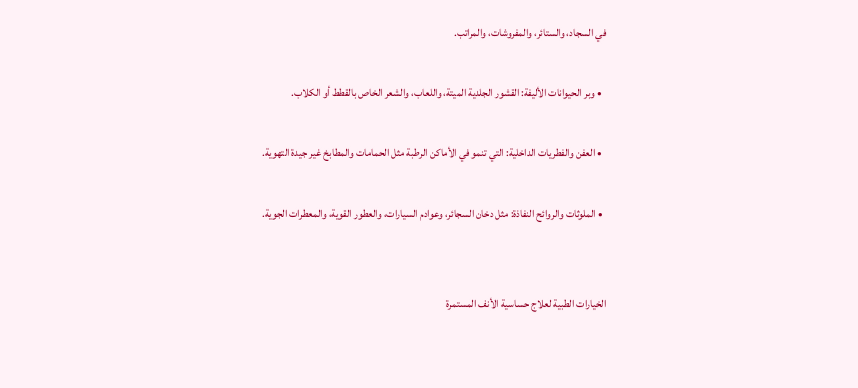في السجاد، والستائر، والمفروشات، والمراتب.

  • وبر الحيوانات الأليفة: القشور الجلدية الميتة، واللعاب، والشعر الخاص بالقطط أو الكلاب.

  • العفن والفطريات الداخلية: التي تنمو في الأماكن الرطبة مثل الحمامات والمطابخ غير جيدة التهوية.

  • الملوثات والروائح النفاذة: مثل دخان السجائر، وعوادم السيارات، والعطور القوية، والمعطرات الجوية.


الخيارات الطبية لعلاج حساسية الأنف المستمرة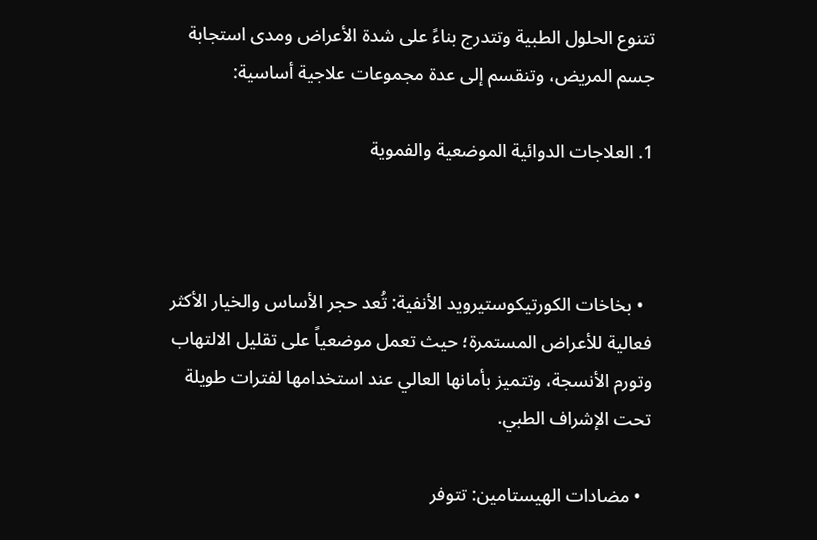تتنوع الحلول الطبية وتتدرج بناءً على شدة الأعراض ومدى استجابة جسم المريض، وتنقسم إلى عدة مجموعات علاجية أساسية:

1. العلاجات الدوائية الموضعية والفموية



  • بخاخات الكورتيكوستيرويد الأنفية: تُعد حجر الأساس والخيار الأكثر فعالية للأعراض المستمرة؛ حيث تعمل موضعياً على تقليل الالتهاب وتورم الأنسجة، وتتميز بأمانها العالي عند استخدامها لفترات طويلة تحت الإشراف الطبي.

  • مضادات الهيستامين: تتوفر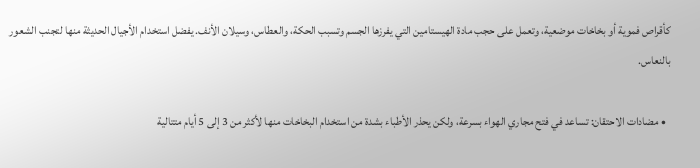كأقراص فموية أو بخاخات موضعية، وتعمل على حجب مادة الهيستامين التي يفرزها الجسم وتسبب الحكة، والعطاس، وسيلان الأنف. يفضل استخدام الأجيال الحديثة منها لتجنب الشعور بالنعاس.

  • مضادات الاحتقان: تساعد في فتح مجاري الهواء بسرعة، ولكن يحذر الأطباء بشدة من استخدام البخاخات منها لأكثر من 3 إلى 5 أيام متتالية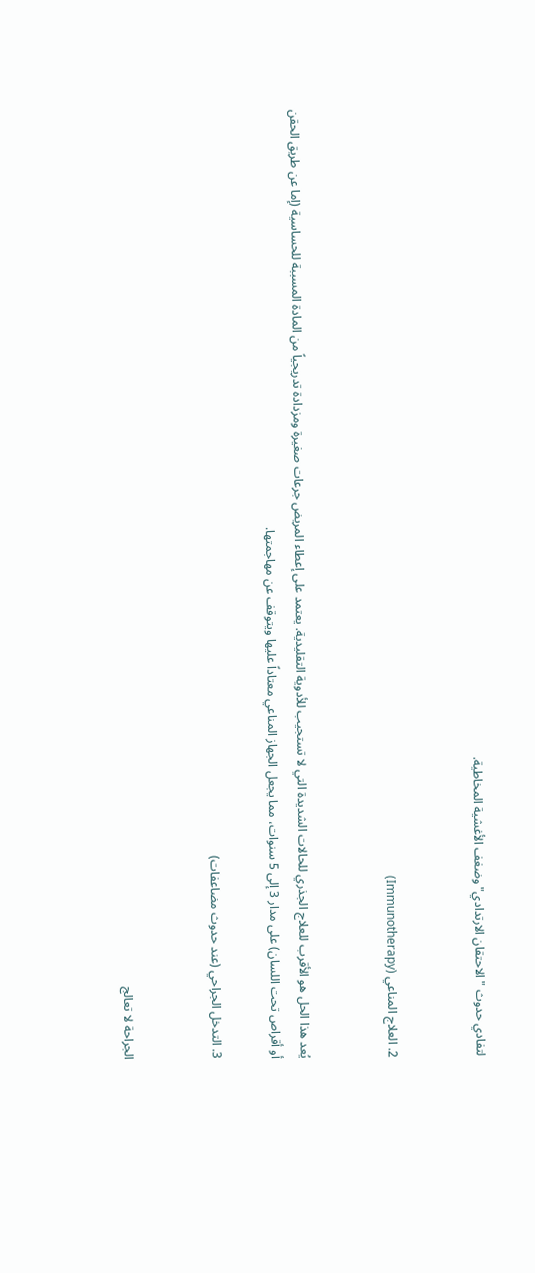لتفادي حدوث "الاحتقان الارتدادي" وضغف الأغشية المخاطية.


2. العلاج المناعي (Immunotherapy)


يُعد هذا الحل هو الأقرب للعلاج الجذري للحالات الشديدة التي لا تستجيب للأدوية التقليدية. يعتمد على إعطاء المريض جرعات صغيرة ومزدادة تدريجياً من المادة المسببة للحساسية (إما عن طريق الحقن أو أقراص تحت اللسان) على مدار 3 إلى 5 سنوات، مما يجعل الجهاز المناعي معتاداً عليها ويتوقف عن مهاجمتها.

3. التدخل الجراحي (عند حدوث مضاعفات)


الجراحة لا تعالج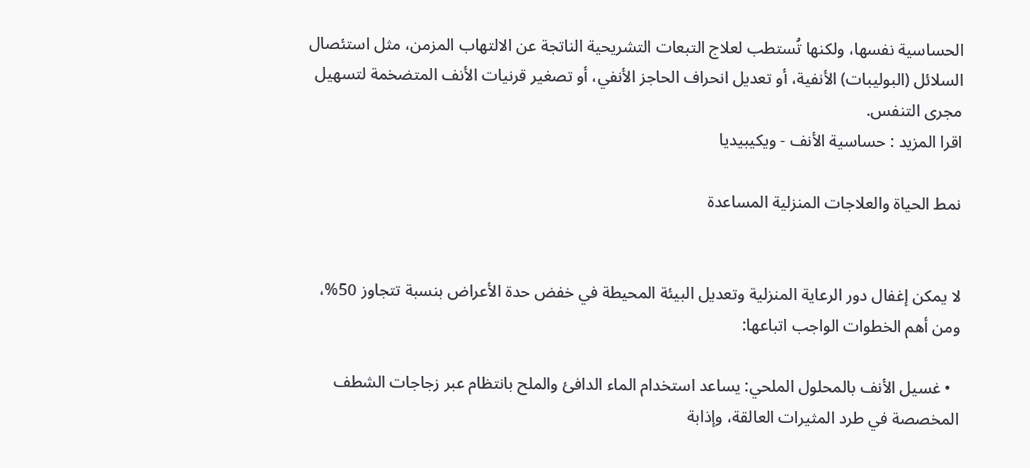الحساسية نفسها، ولكنها تُستطب لعلاج التبعات التشريحية الناتجة عن الالتهاب المزمن، مثل استئصال السلائل (البوليبات) الأنفية، أو تعديل انحراف الحاجز الأنفي، أو تصغير قرنيات الأنف المتضخمة لتسهيل مجرى التنفس.
اقرا المزيد : حساسية الأنف - ويكيبيديا

نمط الحياة والعلاجات المنزلية المساعدة


لا يمكن إغفال دور الرعاية المنزلية وتعديل البيئة المحيطة في خفض حدة الأعراض بنسبة تتجاوز 50%، ومن أهم الخطوات الواجب اتباعها:

  • غسيل الأنف بالمحلول الملحي: يساعد استخدام الماء الدافئ والملح بانتظام عبر زجاجات الشطف المخصصة في طرد المثيرات العالقة، وإذابة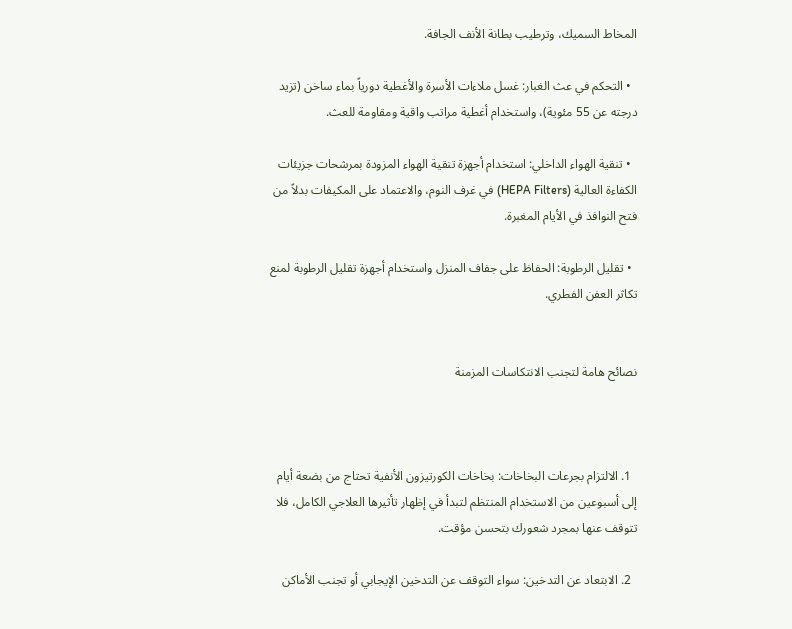المخاط السميك، وترطيب بطانة الأنف الجافة.

  • التحكم في عث الغبار: غسل ملاءات الأسرة والأغطية دورياً بماء ساخن (تزيد درجته عن 55 مئوية)، واستخدام أغطية مراتب واقية ومقاومة للعث.

  • تنقية الهواء الداخلي: استخدام أجهزة تنقية الهواء المزودة بمرشحات جزيئات الكفاءة العالية (HEPA Filters) في غرف النوم، والاعتماد على المكيفات بدلاً من فتح النوافذ في الأيام المغبرة.

  • تقليل الرطوبة: الحفاظ على جفاف المنزل واستخدام أجهزة تقليل الرطوبة لمنع تكاثر العفن الفطري.


نصائح هامة لتجنب الانتكاسات المزمنة



  1. الالتزام بجرعات البخاخات: بخاخات الكورتيزون الأنفية تحتاج من بضعة أيام إلى أسبوعين من الاستخدام المنتظم لتبدأ في إظهار تأثيرها العلاجي الكامل، فلا تتوقف عنها بمجرد شعورك بتحسن مؤقت.

  2. الابتعاد عن التدخين: سواء التوقف عن التدخين الإيجابي أو تجنب الأماكن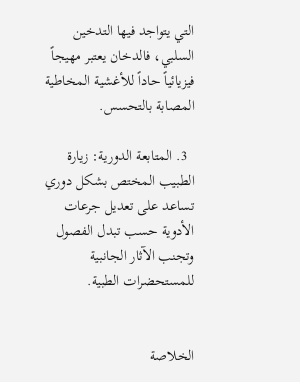التي يتواجد فيها التدخين السلبي، فالدخان يعتبر مهيجاً فيزيائياً حاداً للأغشية المخاطية المصابة بالتحسس.

  3. المتابعة الدورية: زيارة الطبيب المختص بشكل دوري تساعد على تعديل جرعات الأدوية حسب تبدل الفصول وتجنب الآثار الجانبية للمستحضرات الطبية.


الخلاصة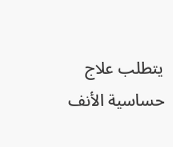يتطلب علاج حساسية الأنف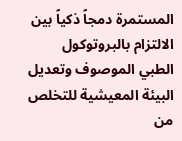المستمرة دمجاً ذكياً بين الالتزام بالبروتوكول الطبي الموصوف وتعديل البيئة المعيشية للتخلص من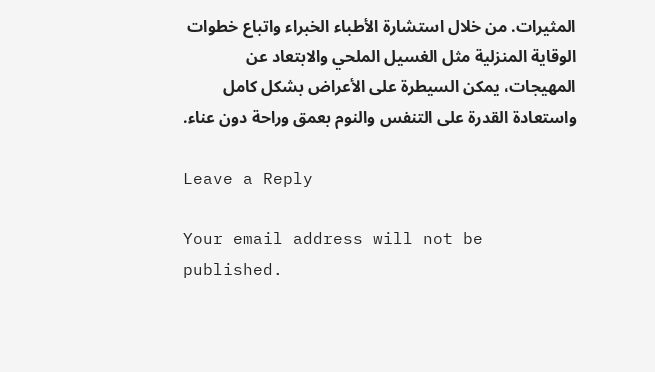المثيرات. من خلال استشارة الأطباء الخبراء واتباع خطوات الوقاية المنزلية مثل الغسيل الملحي والابتعاد عن المهيجات، يمكن السيطرة على الأعراض بشكل كامل واستعادة القدرة على التنفس والنوم بعمق وراحة دون عناء.

Leave a Reply

Your email address will not be published.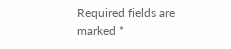Required fields are marked *